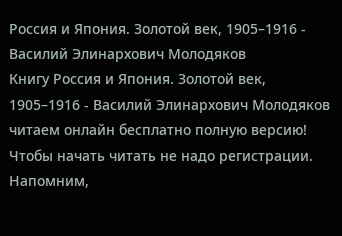Россия и Япония. Золотой век, 1905–1916 - Василий Элинархович Молодяков
Книгу Россия и Япония. Золотой век, 1905–1916 - Василий Элинархович Молодяков читаем онлайн бесплатно полную версию! Чтобы начать читать не надо регистрации. Напомним,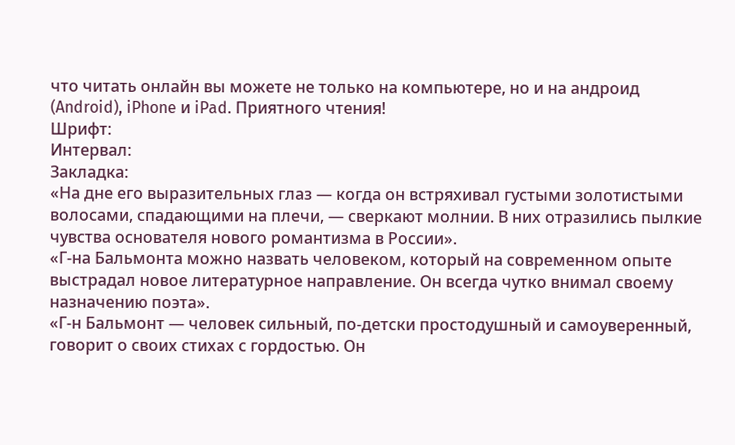что читать онлайн вы можете не только на компьютере, но и на андроид (Android), iPhone и iPad. Приятного чтения!
Шрифт:
Интервал:
Закладка:
«На дне его выразительных глаз — когда он встряхивал густыми золотистыми волосами, спадающими на плечи, — сверкают молнии. В них отразились пылкие чувства основателя нового романтизма в России».
«Г-на Бальмонта можно назвать человеком, который на современном опыте выстрадал новое литературное направление. Он всегда чутко внимал своему назначению поэта».
«Г-н Бальмонт — человек сильный, по-детски простодушный и самоуверенный, говорит о своих стихах с гордостью. Он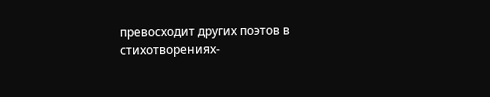превосходит других поэтов в стихотворениях-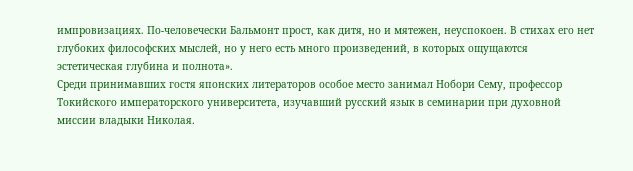импровизациях. По-человечески Бальмонт прост, как дитя, но и мятежен, неуспокоен. В стихах его нет глубоких философских мыслей, но у него есть много произведений, в которых ощущаются эстетическая глубина и полнота».
Среди принимавших гостя японских литераторов особое место занимал Нобори Сему, профессор Токийского императорского университета, изучавший русский язык в семинарии при духовной миссии владыки Николая.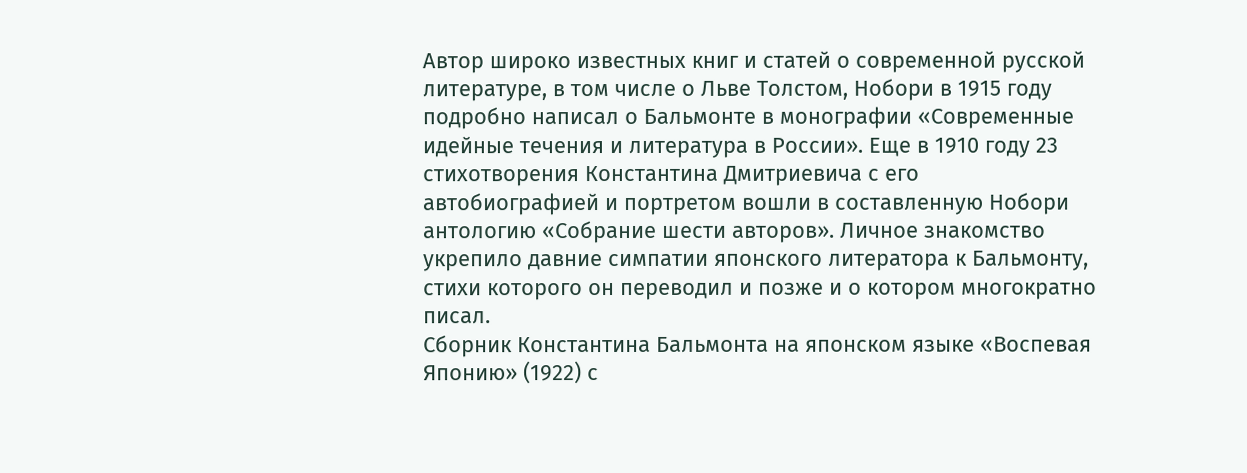Автор широко известных книг и статей о современной русской литературе, в том числе о Льве Толстом, Нобори в 1915 году подробно написал о Бальмонте в монографии «Современные идейные течения и литература в России». Еще в 1910 году 23 стихотворения Константина Дмитриевича с его автобиографией и портретом вошли в составленную Нобори антологию «Собрание шести авторов». Личное знакомство укрепило давние симпатии японского литератора к Бальмонту, стихи которого он переводил и позже и о котором многократно писал.
Сборник Константина Бальмонта на японском языке «Воспевая Японию» (1922) с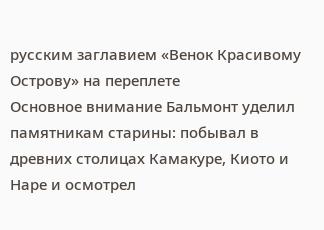русским заглавием «Венок Красивому Острову» на переплете
Основное внимание Бальмонт уделил памятникам старины: побывал в древних столицах Камакуре, Киото и Наре и осмотрел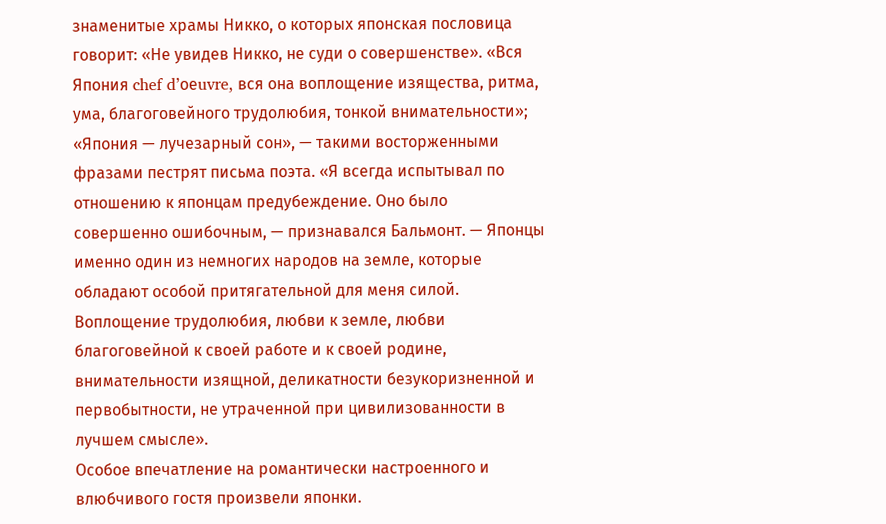знаменитые храмы Никко, о которых японская пословица говорит: «Не увидев Никко, не суди о совершенстве». «Вся Япония chef d’оеuvre, вся она воплощение изящества, ритма, ума, благоговейного трудолюбия, тонкой внимательности»; «Япония — лучезарный сон», — такими восторженными фразами пестрят письма поэта. «Я всегда испытывал по отношению к японцам предубеждение. Оно было совершенно ошибочным, — признавался Бальмонт. — Японцы именно один из немногих народов на земле, которые обладают особой притягательной для меня силой. Воплощение трудолюбия, любви к земле, любви благоговейной к своей работе и к своей родине, внимательности изящной, деликатности безукоризненной и первобытности, не утраченной при цивилизованности в лучшем смысле».
Особое впечатление на романтически настроенного и влюбчивого гостя произвели японки.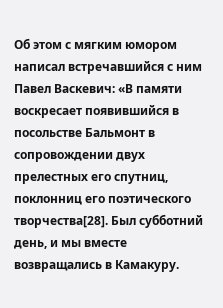Об этом с мягким юмором написал встречавшийся с ним Павел Васкевич: «В памяти воскресает появившийся в посольстве Бальмонт в сопровождении двух прелестных его спутниц, поклонниц его поэтического творчества[28]. Был субботний день, и мы вместе возвращались в Камакуру.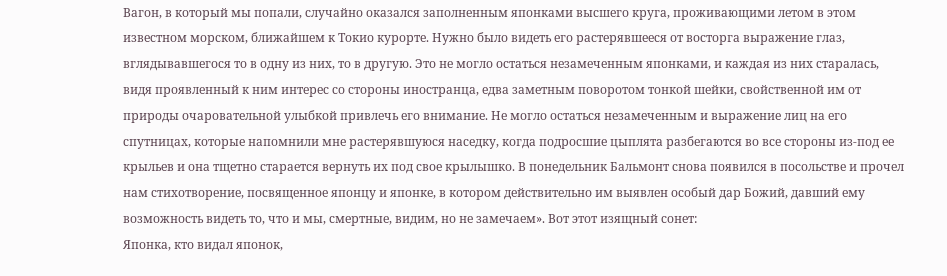Вагон, в который мы попали, случайно оказался заполненным японками высшего круга, проживающими летом в этом известном морском, ближайшем к Токио курорте. Нужно было видеть его растерявшееся от восторга выражение глаз, вглядывавшегося то в одну из них, то в другую. Это не могло остаться незамеченным японками, и каждая из них старалась, видя проявленный к ним интерес со стороны иностранца, едва заметным поворотом тонкой шейки, свойственной им от природы очаровательной улыбкой привлечь его внимание. Не могло остаться незамеченным и выражение лиц на его спутницах, которые напомнили мне растерявшуюся наседку, когда подросшие цыплята разбегаются во все стороны из-под ее крыльев и она тщетно старается вернуть их под свое крылышко. В понедельник Бальмонт снова появился в посольстве и прочел нам стихотворение, посвященное японцу и японке, в котором действительно им выявлен особый дар Божий, давший ему возможность видеть то, что и мы, смертные, видим, но не замечаем». Вот этот изящный сонет:
Японка, кто видал японок,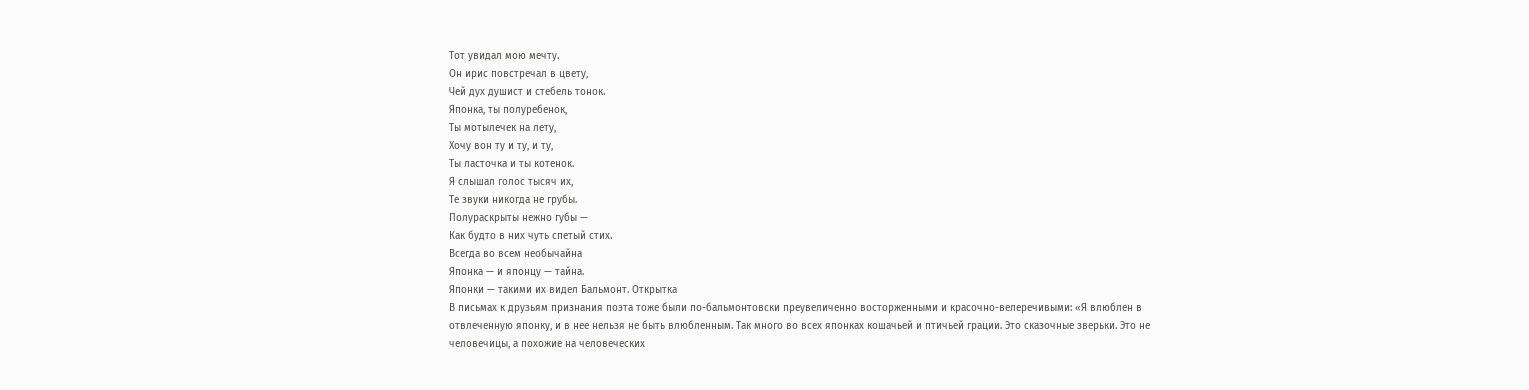Тот увидал мою мечту.
Он ирис повстречал в цвету,
Чей дух душист и стебель тонок.
Японка, ты полуребенок,
Ты мотылечек на лету,
Хочу вон ту и ту, и ту,
Ты ласточка и ты котенок.
Я слышал голос тысяч их,
Те звуки никогда не грубы.
Полураскрыты нежно губы —
Как будто в них чуть спетый стих.
Всегда во всем необычайна
Японка — и японцу — тайна.
Японки — такими их видел Бальмонт. Открытка
В письмах к друзьям признания поэта тоже были по-бальмонтовски преувеличенно восторженными и красочно-велеречивыми: «Я влюблен в отвлеченную японку, и в нее нельзя не быть влюбленным. Так много во всех японках кошачьей и птичьей грации. Это сказочные зверьки. Это не человечицы, а похожие на человеческих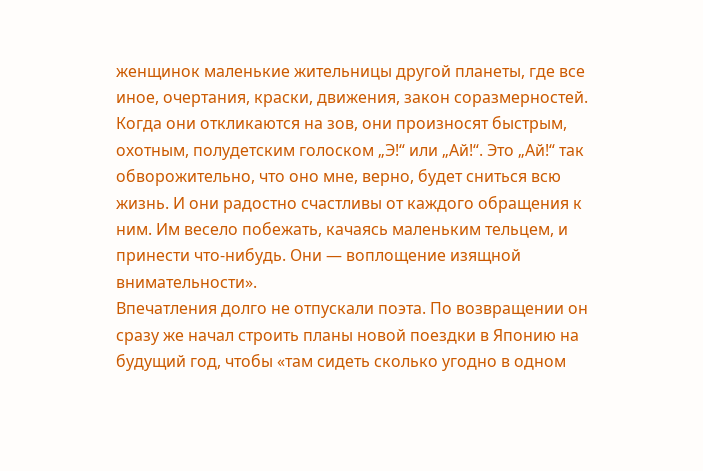женщинок маленькие жительницы другой планеты, где все иное, очертания, краски, движения, закон соразмерностей. Когда они откликаются на зов, они произносят быстрым, охотным, полудетским голоском „Э!“ или „Ай!“. Это „Ай!“ так обворожительно, что оно мне, верно, будет сниться всю жизнь. И они радостно счастливы от каждого обращения к ним. Им весело побежать, качаясь маленьким тельцем, и принести что-нибудь. Они — воплощение изящной внимательности».
Впечатления долго не отпускали поэта. По возвращении он сразу же начал строить планы новой поездки в Японию на будущий год, чтобы «там сидеть сколько угодно в одном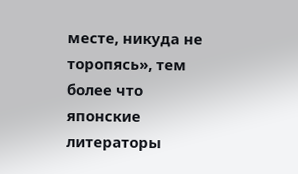месте, никуда не торопясь», тем более что японские литераторы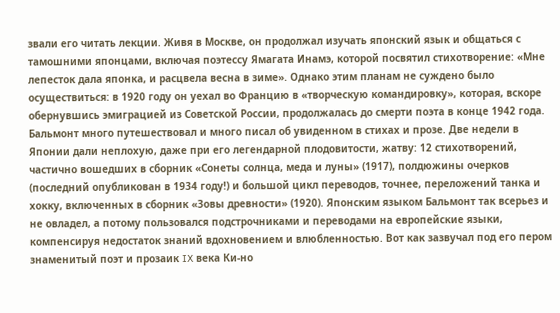звали его читать лекции. Живя в Москве, он продолжал изучать японский язык и общаться с тамошними японцами, включая поэтессу Ямагата Инамэ, которой посвятил стихотворение: «Мне лепесток дала японка, и расцвела весна в зиме». Однако этим планам не суждено было осуществиться: в 1920 году он уехал во Францию в «творческую командировку», которая, вскоре обернувшись эмиграцией из Советской России, продолжалась до смерти поэта в конце 1942 года.
Бальмонт много путешествовал и много писал об увиденном в стихах и прозе. Две недели в Японии дали неплохую, даже при его легендарной плодовитости, жатву: 12 стихотворений, частично вошедших в сборник «Сонеты солнца, меда и луны» (1917), полдюжины очерков (последний опубликован в 1934 году!) и большой цикл переводов, точнее, переложений танка и хокку, включенных в сборник «Зовы древности» (1920). Японским языком Бальмонт так всерьез и не овладел, а потому пользовался подстрочниками и переводами на европейские языки, компенсируя недостаток знаний вдохновением и влюбленностью. Вот как зазвучал под его пером знаменитый поэт и прозаик IX века Ки-но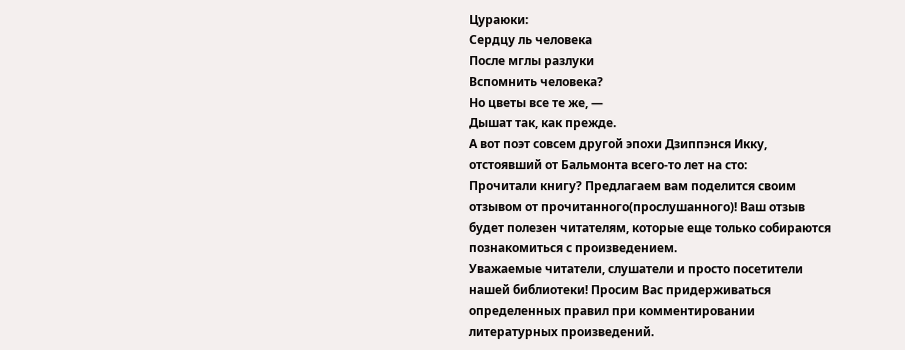Цураюки:
Сердцу ль человека
После мглы разлуки
Вспомнить человека?
Но цветы все те же, —
Дышат так, как прежде.
А вот поэт совсем другой эпохи Дзиппэнся Икку, отстоявший от Бальмонта всего-то лет на сто:
Прочитали книгу? Предлагаем вам поделится своим отзывом от прочитанного(прослушанного)! Ваш отзыв будет полезен читателям, которые еще только собираются познакомиться с произведением.
Уважаемые читатели, слушатели и просто посетители нашей библиотеки! Просим Вас придерживаться определенных правил при комментировании литературных произведений.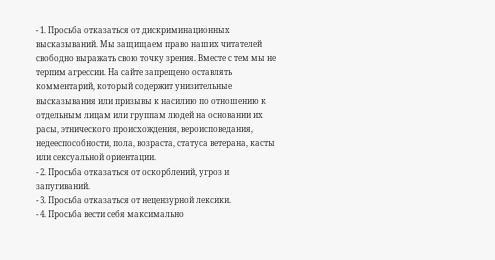- 1. Просьба отказаться от дискриминационных высказываний. Мы защищаем право наших читателей свободно выражать свою точку зрения. Вместе с тем мы не терпим агрессии. На сайте запрещено оставлять комментарий, который содержит унизительные высказывания или призывы к насилию по отношению к отдельным лицам или группам людей на основании их расы, этнического происхождения, вероисповедания, недееспособности, пола, возраста, статуса ветерана, касты или сексуальной ориентации.
- 2. Просьба отказаться от оскорблений, угроз и запугиваний.
- 3. Просьба отказаться от нецензурной лексики.
- 4. Просьба вести себя максимально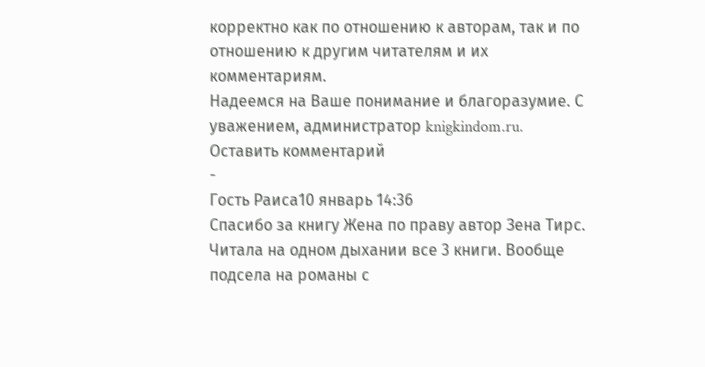корректно как по отношению к авторам, так и по отношению к другим читателям и их комментариям.
Надеемся на Ваше понимание и благоразумие. С уважением, администратор knigkindom.ru.
Оставить комментарий
-
Гость Раиса10 январь 14:36
Спасибо за книгу Жена по праву автор Зена Тирс. Читала на одном дыхании все 3 книги. Вообще подсела на романы с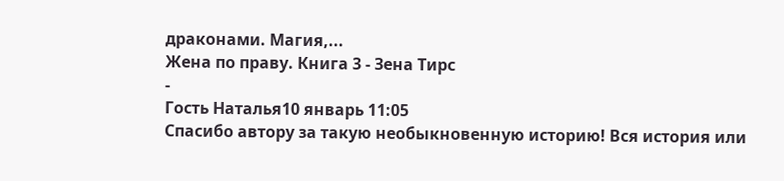драконами. Магия,...
Жена по праву. Книга 3 - Зена Тирс
-
Гость Наталья10 январь 11:05
Спасибо автору за такую необыкновенную историю! Вся история или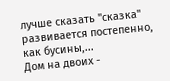лучше сказать "сказка" развивается постепенно, как бусины,...
Дом на двоих -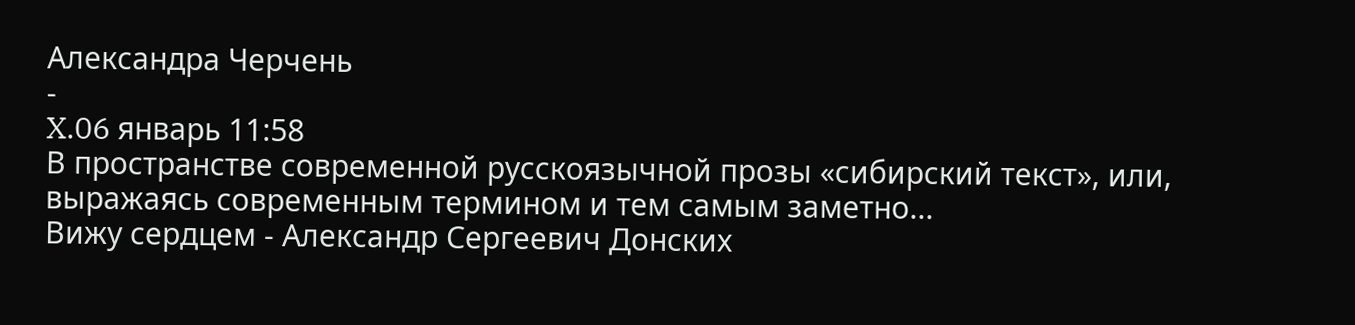Александра Черчень
-
X.06 январь 11:58
В пространстве современной русскоязычной прозы «сибирский текст», или, выражаясь современным термином и тем самым заметно...
Вижу сердцем - Александр Сергеевич Донских